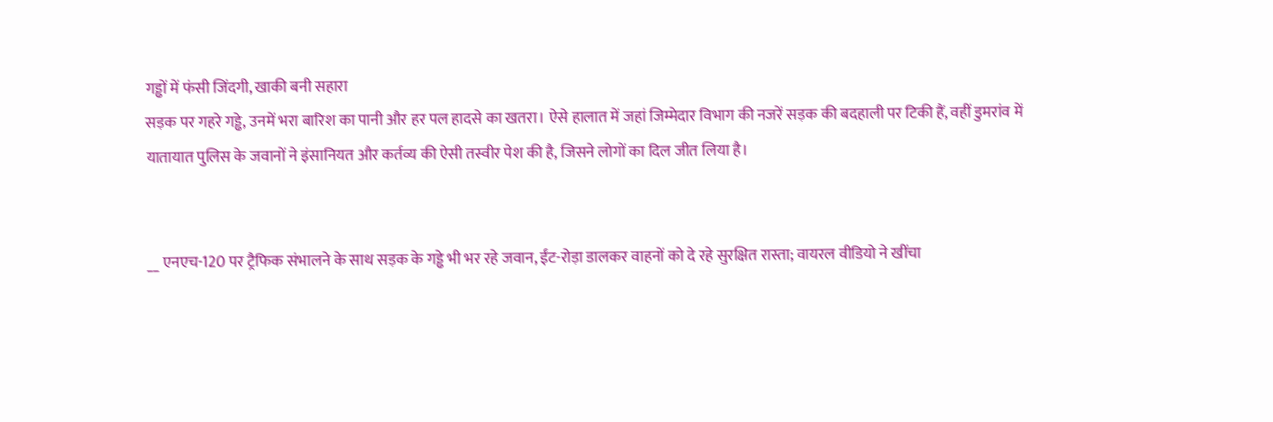गड्ढों में फंसी जिंदगी, खाकी बनी सहारा
सड़क पर गहरे गड्ढे, उनमें भरा बारिश का पानी और हर पल हादसे का खतरा। ऐसे हालात में जहां जिम्मेदार विभाग की नजरें सड़क की बदहाली पर टिकी हैं, वहीं डुमरांव में यातायात पुलिस के जवानों ने इंसानियत और कर्तव्य की ऐसी तस्वीर पेश की है, जिसने लोगों का दिल जीत लिया है।


__ एनएच-120 पर ट्रैफिक संभालने के साथ सड़क के गड्ढे भी भर रहे जवान, ईंट-रोड़ा डालकर वाहनों को दे रहे सुरक्षित रास्ता; वायरल वीडियो ने खींचा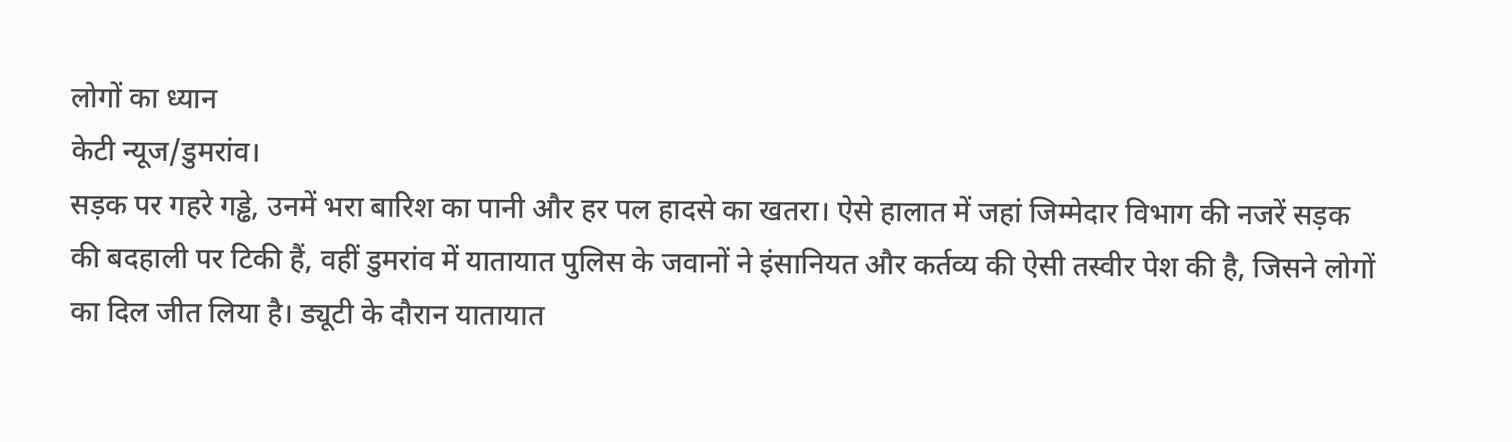लोगों का ध्यान
केटी न्यूज/डुमरांव।
सड़क पर गहरे गड्ढे, उनमें भरा बारिश का पानी और हर पल हादसे का खतरा। ऐसे हालात में जहां जिम्मेदार विभाग की नजरें सड़क की बदहाली पर टिकी हैं, वहीं डुमरांव में यातायात पुलिस के जवानों ने इंसानियत और कर्तव्य की ऐसी तस्वीर पेश की है, जिसने लोगों का दिल जीत लिया है। ड्यूटी के दौरान यातायात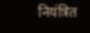नियंत्रित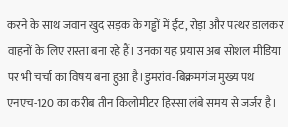करने के साथ जवान खुद सड़क के गड्ढों में ईंट, रोड़ा और पत्थर डालकर वाहनों के लिए रास्ता बना रहे हैं। उनका यह प्रयास अब सोशल मीडिया पर भी चर्चा का विषय बना हुआ है।डुमरांव-बिक्रमगंज मुख्य पथ एनएच-120 का करीब तीन किलोमीटर हिस्सा लंबे समय से जर्जर है।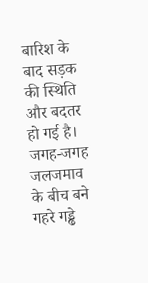बारिश के बाद सड़क की स्थिति और बदतर हो गई है। जगह-जगह जलजमाव के बीच बने गहरे गड्ढे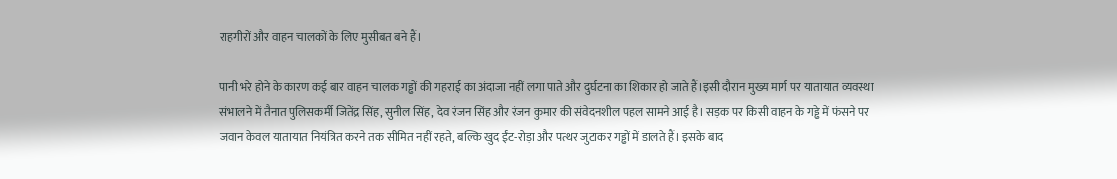राहगीरों और वाहन चालकों के लिए मुसीबत बने हैं।

पानी भरे होने के कारण कई बार वाहन चालक गड्ढों की गहराई का अंदाजा नहीं लगा पाते और दुर्घटना का शिकार हो जाते हैं।इसी दौरान मुख्य मार्ग पर यातायात व्यवस्था संभालने में तैनात पुलिसकर्मी जितेंद्र सिंह, सुनील सिंह, देव रंजन सिंह और रंजन कुमार की संवेदनशील पहल सामने आई है। सड़क पर किसी वाहन के गड्ढे में फंसने पर जवान केवल यातायात नियंत्रित करने तक सीमित नहीं रहते, बल्कि खुद ईंट-रोड़ा और पत्थर जुटाकर गड्ढों में डालते हैं। इसके बाद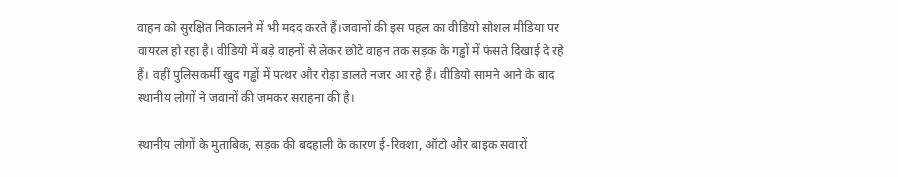वाहन को सुरक्षित निकालने में भी मदद करते हैं।जवानों की इस पहल का वीडियो सोशल मीडिया पर वायरल हो रहा है। वीडियो में बड़े वाहनों से लेकर छोटे वाहन तक सड़क के गड्ढों में फंसते दिखाई दे रहे हैं। वहीं पुलिसकर्मी खुद गड्ढों में पत्थर और रोड़ा डालते नजर आ रहे हैं। वीडियो सामने आने के बाद स्थानीय लोगों ने जवानों की जमकर सराहना की है।

स्थानीय लोगों के मुताबिक, सड़क की बदहाली के कारण ई-रिक्शा, ऑटो और बाइक सवारों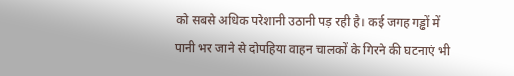को सबसे अधिक परेशानी उठानी पड़ रही है। कई जगह गड्ढों में पानी भर जाने से दोपहिया वाहन चालकों के गिरने की घटनाएं भी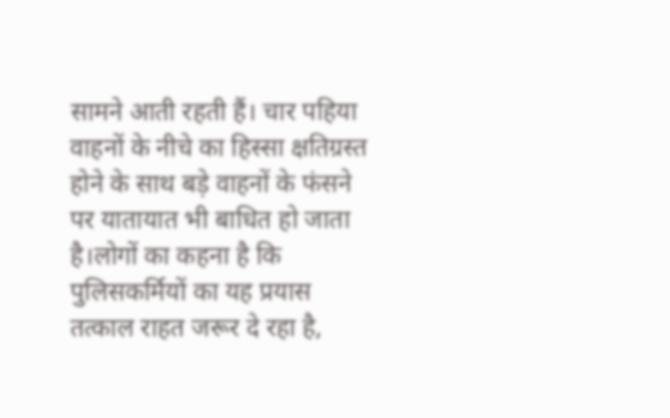सामने आती रहती हैं। चार पहिया वाहनों के नीचे का हिस्सा क्षतिग्रस्त होने के साथ बड़े वाहनों के फंसने पर यातायात भी बाधित हो जाता है।लोगों का कहना है कि पुलिसकर्मियों का यह प्रयास तत्काल राहत जरूर दे रहा है,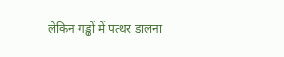लेकिन गड्ढों में पत्थर डालना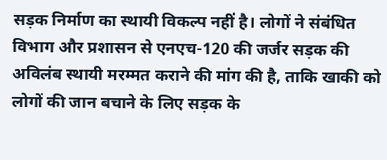सड़क निर्माण का स्थायी विकल्प नहीं है। लोगों ने संबंधित विभाग और प्रशासन से एनएच-120 की जर्जर सड़क की अविलंब स्थायी मरम्मत कराने की मांग की है, ताकि खाकी को लोगों की जान बचाने के लिए सड़क के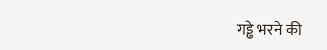गड्ढे भरने की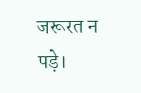जरूरत न पड़े।